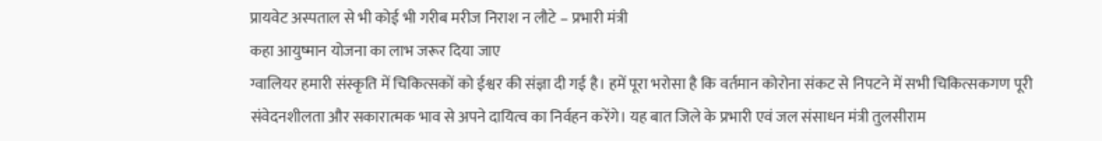प्रायवेट अस्पताल से भी कोई भी गरीब मरीज निराश न लौटे – प्रभारी मंत्री
कहा आयुष्मान योजना का लाभ जरूर दिया जाए
ग्वालियर हमारी संस्कृति में चिकित्सकों को ईश्वर की संज्ञा दी गई है। हमें पूरा भरोसा है कि वर्तमान कोरोना संकट से निपटने में सभी चिकित्सकगण पूरी संवेदनशीलता और सकारात्मक भाव से अपने दायित्व का निर्वहन करेंगे। यह बात जिले के प्रभारी एवं जल संसाधन मंत्री तुलसीराम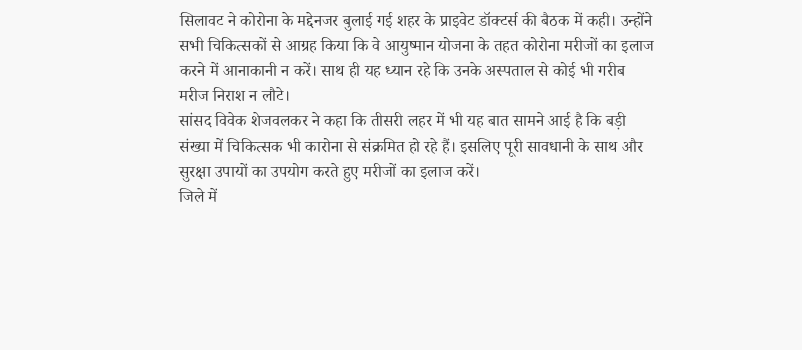सिलावट ने कोरोना के मद्देनजर बुलाई गई शहर के प्राइवेट डॉक्टर्स की बैठक में कही। उन्होंने सभी चिकित्सकों से आग्रह किया कि वे आयुष्मान योजना के तहत कोरोना मरीजों का इलाज करने में आनाकानी न करें। साथ ही यह ध्यान रहे कि उनके अस्पताल से कोई भी गरीब मरीज निराश न लौटे।
सांसद विवेक शेजवलकर ने कहा कि तीसरी लहर में भी यह बात सामने आई है कि बड़ी संख्या में चिकित्सक भी कारोना से संक्रमित हो रहे हैं। इसलिए पूरी सावधानी के साथ और सुरक्षा उपायों का उपयोग करते हुए मरीजों का इलाज करें।
जिले में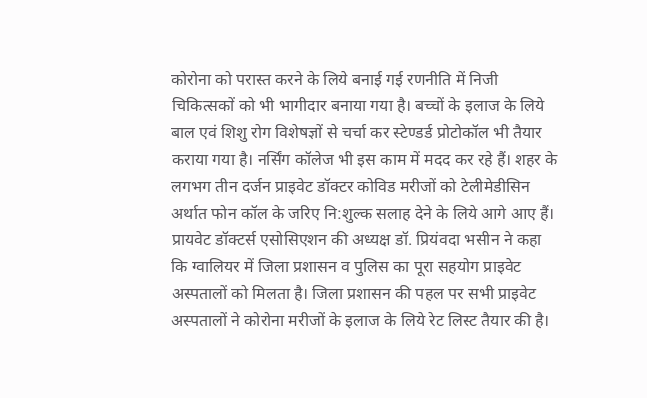कोरोना को परास्त करने के लिये बनाई गई रणनीति में निजी चिकित्सकों को भी भागीदार बनाया गया है। बच्चों के इलाज के लिये बाल एवं शिशु रोग विशेषज्ञों से चर्चा कर स्टेण्डर्ड प्रोटोकॉल भी तैयार कराया गया है। नर्सिंग कॉलेज भी इस काम में मदद कर रहे हैं। शहर के लगभग तीन दर्जन प्राइवेट डॉक्टर कोविड मरीजों को टेलीमेडीसिन अर्थात फोन कॉल के जरिए नि:शुल्क सलाह देने के लिये आगे आए हैं। प्रायवेट डॉक्टर्स एसोसिएशन की अध्यक्ष डॉ. प्रियंवदा भसीन ने कहा कि ग्वालियर में जिला प्रशासन व पुलिस का पूरा सहयोग प्राइवेट अस्पतालों को मिलता है। जिला प्रशासन की पहल पर सभी प्राइवेट अस्पतालों ने कोरोना मरीजों के इलाज के लिये रेट लिस्ट तैयार की है।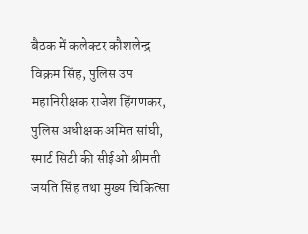बैठक में कलेक्टर कौशलेन्द्र विक्रम सिंह, पुलिस उप महानिरीक्षक राजेश हिंगणकर, पुलिस अधीक्षक अमित सांघी, स्मार्ट सिटी की सीईओ श्रीमती जयति सिंह तथा मुख्य चिकित्सा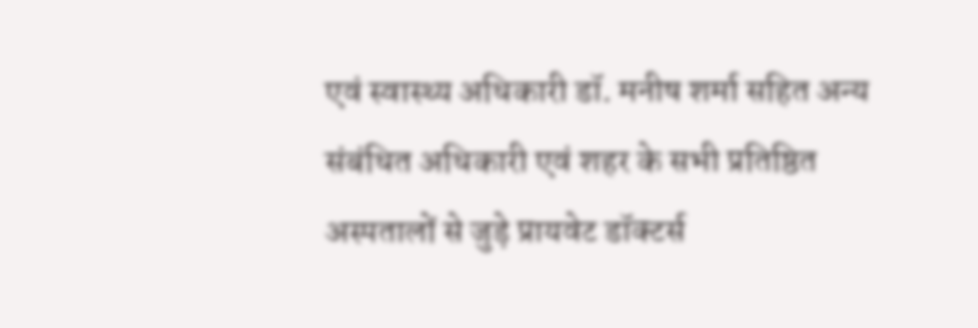एवं स्वास्थ्य अधिकारी डॉ. मनीष शर्मा सहित अन्य संबंधित अधिकारी एवं शहर के सभी प्रतिष्ठित अस्पतालों से जुड़े प्रायवेट डॉक्टर्स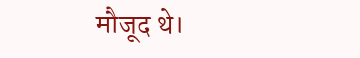मौजूद थे।